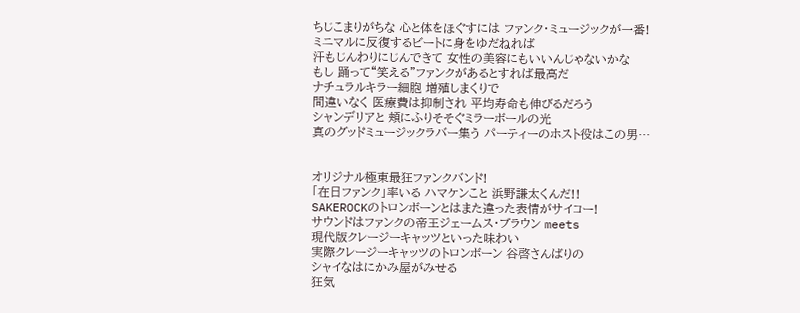ちじこまりがちな 心と体をほぐすには ファンク・ミュージックが一番!
ミニマルに反復するビートに身をゆだねれば
汗もじんわりにじんできて 女性の美容にもいいんじゃないかな
もし 踊って“笑える”ファンクがあるとすれば最高だ
ナチュラルキラー細胞 増殖しまくりで
間違いなく 医療費は抑制され 平均寿命も伸びるだろう
シャンデリアと 頬にふりそそぐミラーボールの光
真のグッドミュージックラバー集う パーティーのホスト役はこの男…


オリジナル極東最狂ファンクバンド!
「在日ファンク」率いる ハマケンこと 浜野謙太くんだ!!
SAKEROCKのトロンボーンとはまた違った表情がサイコー!
サウンドはファンクの帝王ジェームス・ブラウン meets
現代版クレージーキャッツといった味わい
実際クレージーキャッツのトロンボーン 谷啓さんばりの
シャイなはにかみ屋がみせる
狂気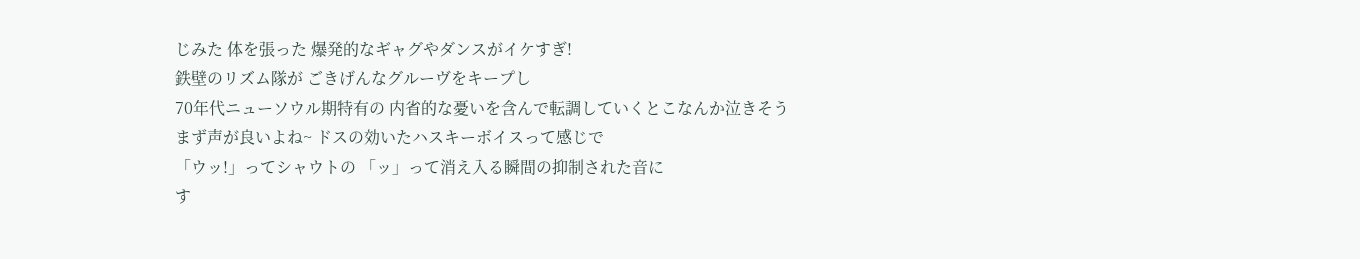じみた 体を張った 爆発的なギャグやダンスがイケすぎ!
鉄壁のリズム隊が ごきげんなグルーヴをキープし
70年代ニューソウル期特有の 内省的な憂いを含んで転調していくとこなんか泣きそう
まず声が良いよね~ ドスの効いたハスキーボイスって感じで
「ウッ!」ってシャウトの 「ッ」って消え入る瞬間の抑制された音に
す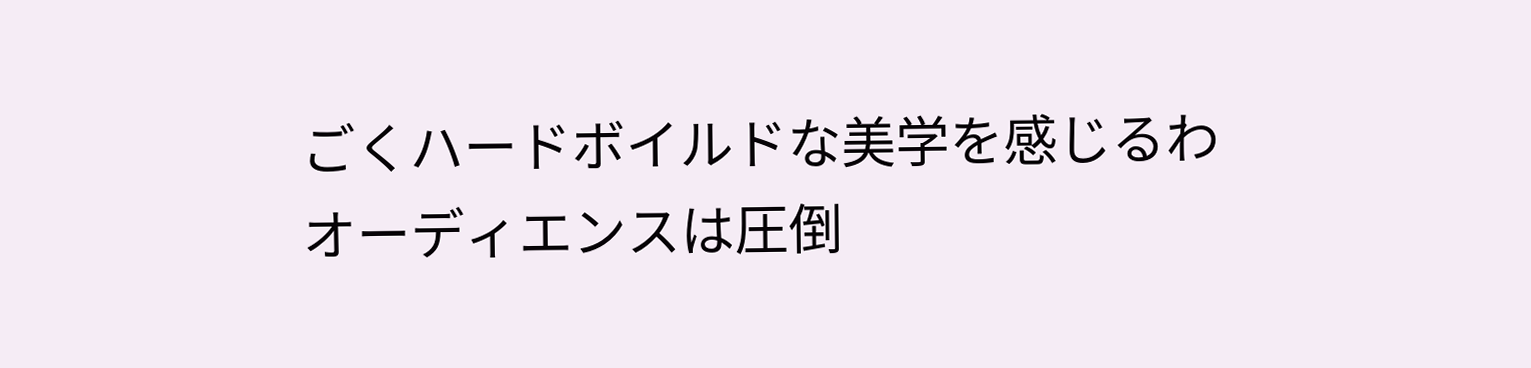ごくハードボイルドな美学を感じるわ
オーディエンスは圧倒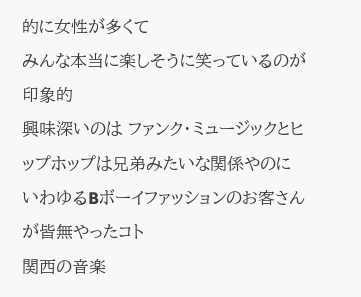的に女性が多くて
みんな本当に楽しそうに笑っているのが印象的
興味深いのは ファンク・ミュージックとヒップホップは兄弟みたいな関係やのに
いわゆるBボーイファッションのお客さんが皆無やったコト
関西の音楽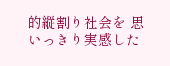的縦割り社会を 思いっきり実感した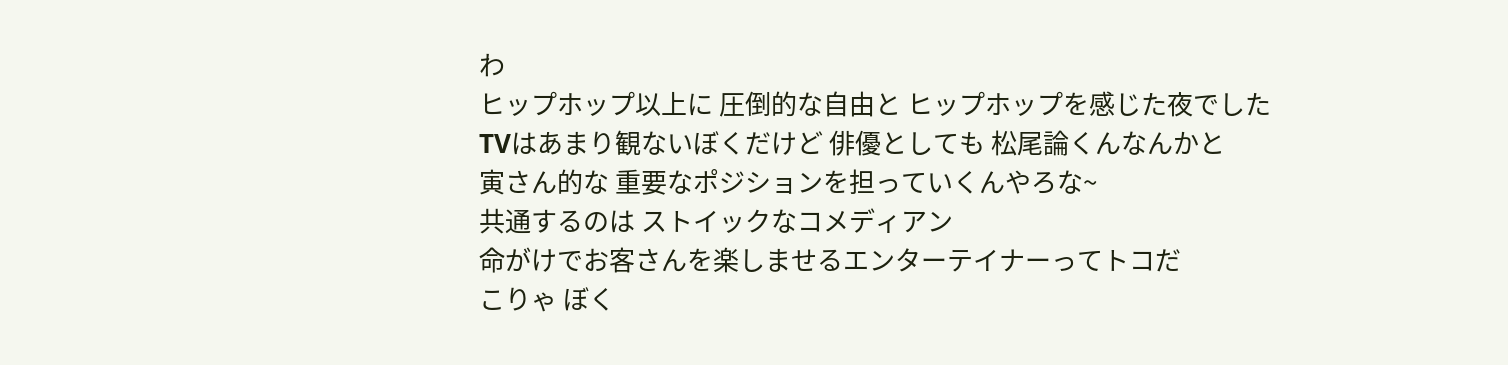わ
ヒップホップ以上に 圧倒的な自由と ヒップホップを感じた夜でした
TVはあまり観ないぼくだけど 俳優としても 松尾論くんなんかと
寅さん的な 重要なポジションを担っていくんやろな~
共通するのは ストイックなコメディアン
命がけでお客さんを楽しませるエンターテイナーってトコだ
こりゃ ぼく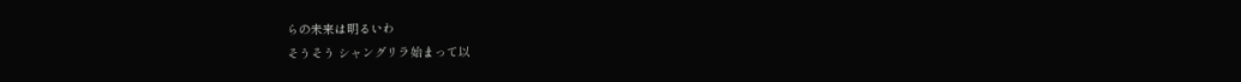らの未来は明るいわ
そうそう シャングリラ始まって以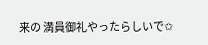来の 満員御礼やったらしいで✩